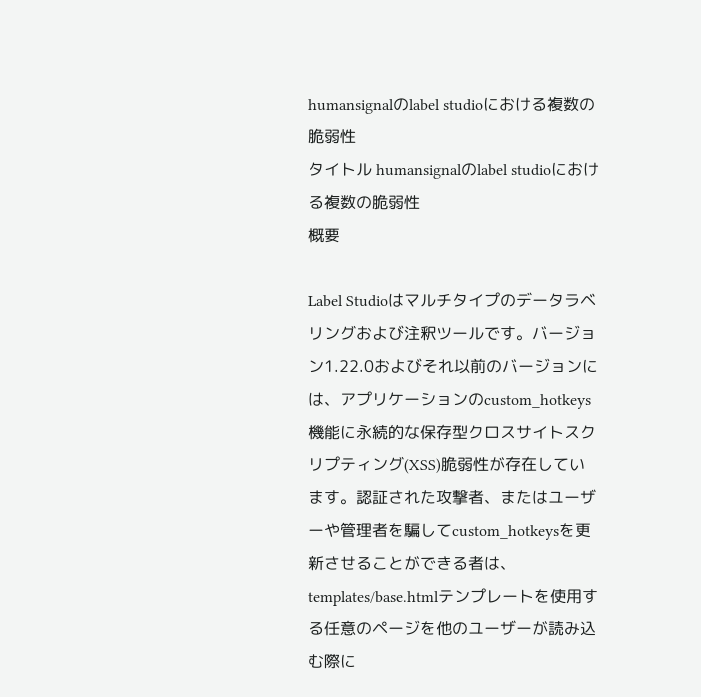humansignalのlabel studioにおける複数の脆弱性
タイトル humansignalのlabel studioにおける複数の脆弱性
概要

Label Studioはマルチタイプのデータラベリングおよび注釈ツールです。バージョン1.22.0およびそれ以前のバージョンには、アプリケーションのcustom_hotkeys機能に永続的な保存型クロスサイトスクリプティング(XSS)脆弱性が存在しています。認証された攻撃者、またはユーザーや管理者を騙してcustom_hotkeysを更新させることができる者は、templates/base.htmlテンプレートを使用する任意のページを他のユーザーが読み込む際に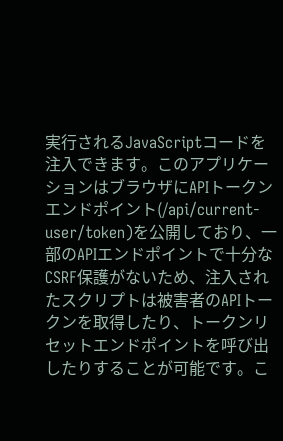実行されるJavaScriptコードを注入できます。このアプリケーションはブラウザにAPIトークンエンドポイント(/api/current-user/token)を公開しており、一部のAPIエンドポイントで十分なCSRF保護がないため、注入されたスクリプトは被害者のAPIトークンを取得したり、トークンリセットエンドポイントを呼び出したりすることが可能です。こ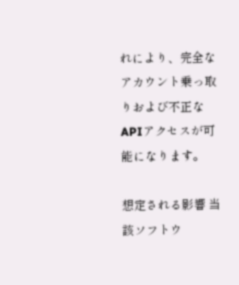れにより、完全なアカウント乗っ取りおよび不正なAPIアクセスが可能になります。

想定される影響 当該ソフトウ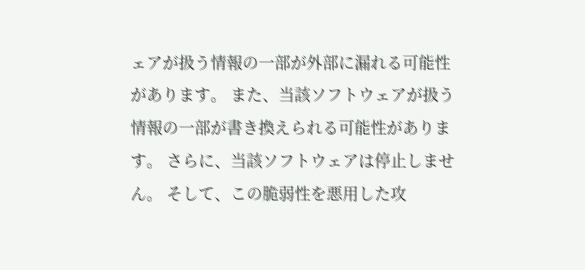ェアが扱う情報の一部が外部に漏れる可能性があります。 また、当該ソフトウェアが扱う情報の一部が書き換えられる可能性があります。 さらに、当該ソフトウェアは停止しません。 そして、この脆弱性を悪用した攻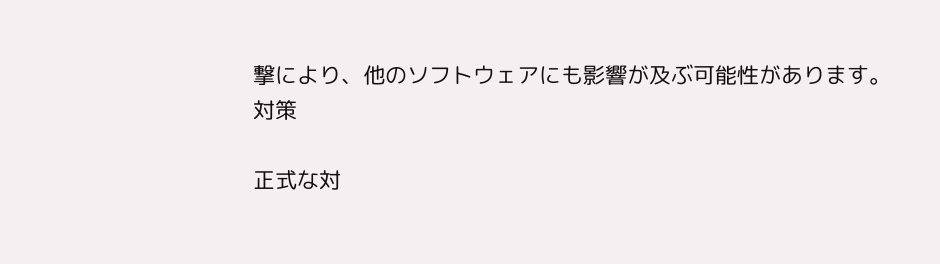撃により、他のソフトウェアにも影響が及ぶ可能性があります。
対策

正式な対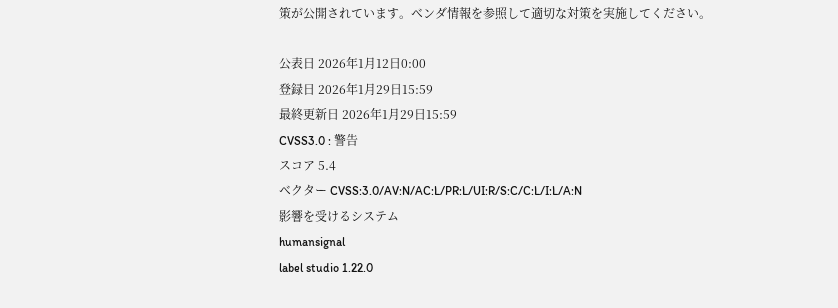策が公開されています。ベンダ情報を参照して適切な対策を実施してください。

公表日 2026年1月12日0:00
登録日 2026年1月29日15:59
最終更新日 2026年1月29日15:59
CVSS3.0 : 警告
スコア 5.4
ベクター CVSS:3.0/AV:N/AC:L/PR:L/UI:R/S:C/C:L/I:L/A:N
影響を受けるシステム
humansignal
label studio 1.22.0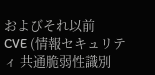およびそれ以前
CVE (情報セキュリティ 共通脆弱性識別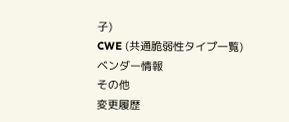子)
CWE (共通脆弱性タイプ一覧)
ベンダー情報
その他
変更履歴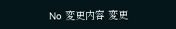No 変更内容 変更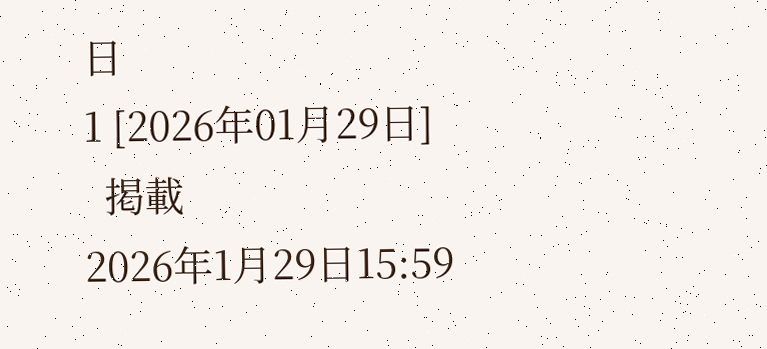日
1 [2026年01月29日]
  掲載
2026年1月29日15:59